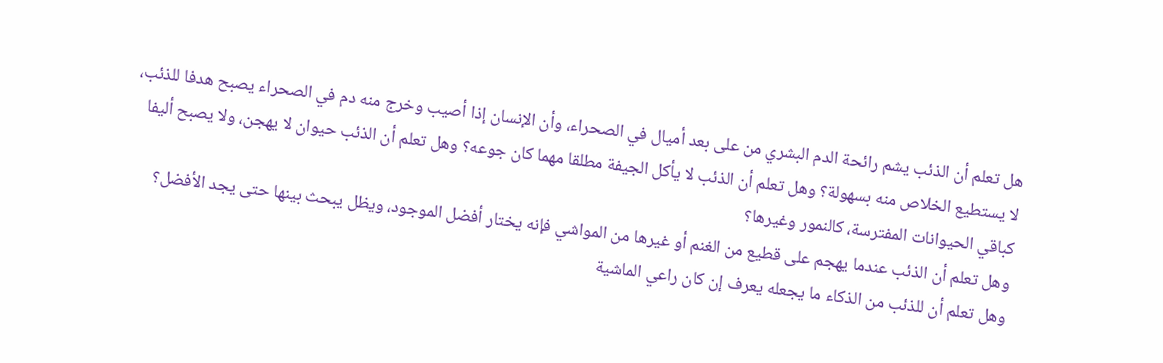هل تعلم أن الذئب يشم رائحة الدم البشري من على بعد أميال في الصحراء، وأن الإنسان إذا أصيب وخرج منه دم في الصحراء يصبح هدفا للذئب، لا يستطيع الخلاص منه بسهولة؟ وهل تعلم أن الذئب لا يأكل الجيفة مطلقا مهما كان جوعه؟ وهل تعلم أن الذئب حيوان لا يهجن، ولا يصبح أليفا كباقي الحيوانات المفترسة، كالنمور وغيرها؟
وهل تعلم أن الذئب عندما يهجم على قطيع من الغنم أو غيرها من المواشي فإنه يختار أفضل الموجود، ويظل يبحث بينها حتى يجد الأفضل؟
وهل تعلم أن للذئب من الذكاء ما يجعله يعرف إن كان راعي الماشية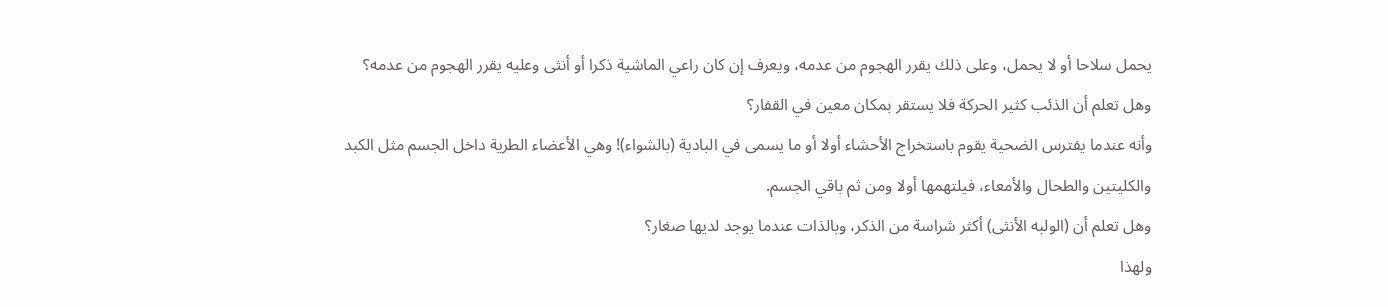يحمل سلاحا أو لا يحمل، وعلى ذلك يقرر الهجوم من عدمه، ويعرف إن كان راعي الماشية ذكرا أو أنثى وعليه يقرر الهجوم من عدمه؟
وهل تعلم أن الذئب كثير الحركة فلا يستقر بمكان معين في القفار؟
وأنه عندما يفترس الضحية يقوم باستخراج الأحشاء أولا أو ما يسمى في البادية (بالشواء)! وهي الأعضاء الطرية داخل الجسم مثل الكبد والكليتين والطحال والأمعاء، فيلتهمها أولا ومن ثم باقي الجسم.
وهل تعلم أن (الولبه الأنثى) أكثر شراسة من الذكر، وبالذات عندما يوجد لديها صغار؟
ولهذا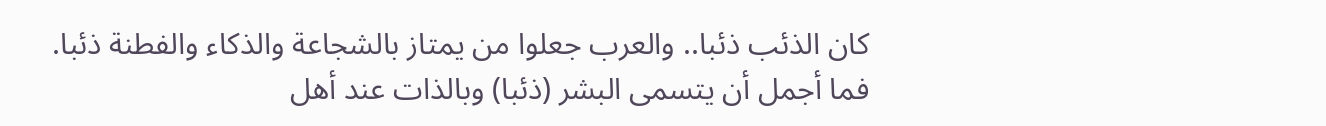كان الذئب ذئبا.. والعرب جعلوا من يمتاز بالشجاعة والذكاء والفطنة ذئبا.
فما أجمل أن يتسمى البشر (ذئبا) وبالذات عند أهل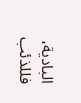البادية، فللذئب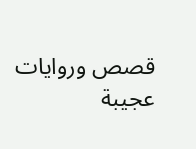قصص وروايات عجيبة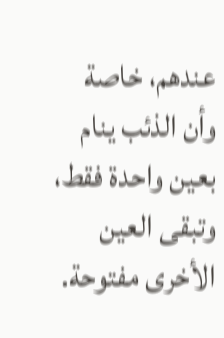عندهم، خاصة وأن الذئب ينام بعين واحدة فقط، وتبقى العين الأخرى مفتوحة.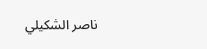ناصر الشكيلي